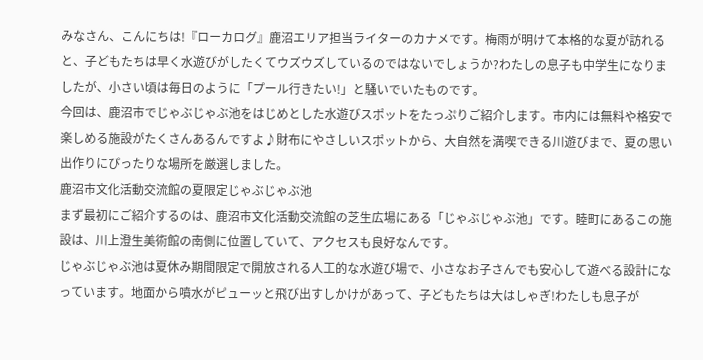みなさん、こんにちは!『ローカログ』鹿沼エリア担当ライターのカナメです。梅雨が明けて本格的な夏が訪れると、子どもたちは早く水遊びがしたくてウズウズしているのではないでしょうか?わたしの息子も中学生になりましたが、小さい頃は毎日のように「プール行きたい!」と騒いでいたものです。
今回は、鹿沼市でじゃぶじゃぶ池をはじめとした水遊びスポットをたっぷりご紹介します。市内には無料や格安で楽しめる施設がたくさんあるんですよ♪財布にやさしいスポットから、大自然を満喫できる川遊びまで、夏の思い出作りにぴったりな場所を厳選しました。
鹿沼市文化活動交流館の夏限定じゃぶじゃぶ池
まず最初にご紹介するのは、鹿沼市文化活動交流館の芝生広場にある「じゃぶじゃぶ池」です。睦町にあるこの施設は、川上澄生美術館の南側に位置していて、アクセスも良好なんです。
じゃぶじゃぶ池は夏休み期間限定で開放される人工的な水遊び場で、小さなお子さんでも安心して遊べる設計になっています。地面から噴水がピューッと飛び出すしかけがあって、子どもたちは大はしゃぎ!わたしも息子が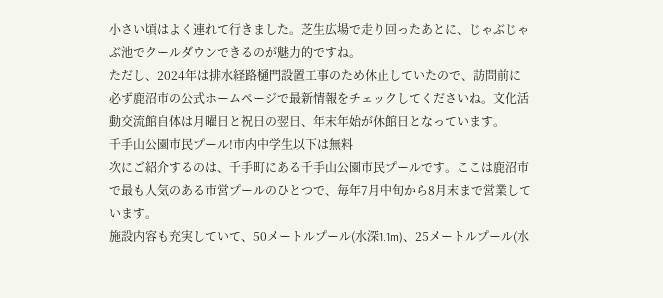小さい頃はよく連れて行きました。芝生広場で走り回ったあとに、じゃぶじゃぶ池でクールダウンできるのが魅力的ですね。
ただし、2024年は排水経路樋門設置工事のため休止していたので、訪問前に必ず鹿沼市の公式ホームページで最新情報をチェックしてくださいね。文化活動交流館自体は月曜日と祝日の翌日、年末年始が休館日となっています。
千手山公園市民プール!市内中学生以下は無料
次にご紹介するのは、千手町にある千手山公園市民プールです。ここは鹿沼市で最も人気のある市営プールのひとつで、毎年7月中旬から8月末まで営業しています。
施設内容も充実していて、50メートルプール(水深1.1m)、25メートルプール(水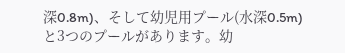深0.8m)、そして幼児用プール(水深0.5m)と3つのプールがあります。幼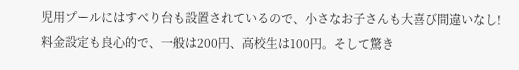児用プールにはすべり台も設置されているので、小さなお子さんも大喜び間違いなし!
料金設定も良心的で、一般は200円、高校生は100円。そして驚き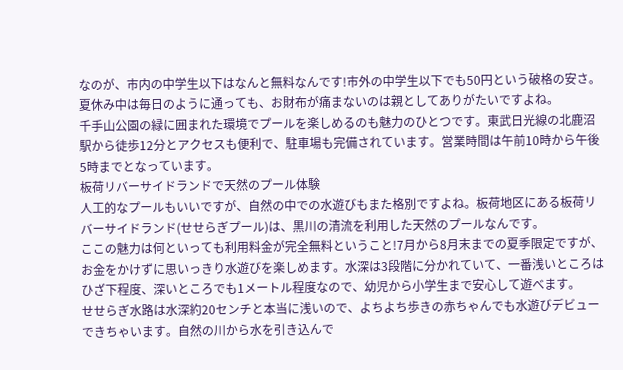なのが、市内の中学生以下はなんと無料なんです!市外の中学生以下でも50円という破格の安さ。夏休み中は毎日のように通っても、お財布が痛まないのは親としてありがたいですよね。
千手山公園の緑に囲まれた環境でプールを楽しめるのも魅力のひとつです。東武日光線の北鹿沼駅から徒歩12分とアクセスも便利で、駐車場も完備されています。営業時間は午前10時から午後5時までとなっています。
板荷リバーサイドランドで天然のプール体験
人工的なプールもいいですが、自然の中での水遊びもまた格別ですよね。板荷地区にある板荷リバーサイドランド(せせらぎプール)は、黒川の清流を利用した天然のプールなんです。
ここの魅力は何といっても利用料金が完全無料ということ!7月から8月末までの夏季限定ですが、お金をかけずに思いっきり水遊びを楽しめます。水深は3段階に分かれていて、一番浅いところはひざ下程度、深いところでも1メートル程度なので、幼児から小学生まで安心して遊べます。
せせらぎ水路は水深約20センチと本当に浅いので、よちよち歩きの赤ちゃんでも水遊びデビューできちゃいます。自然の川から水を引き込んで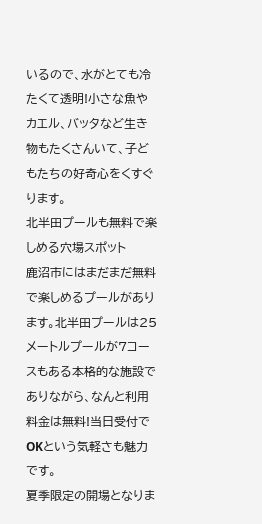いるので、水がとても冷たくて透明!小さな魚やカエル、バッタなど生き物もたくさんいて、子どもたちの好奇心をくすぐります。
北半田プールも無料で楽しめる穴場スポット
鹿沼市にはまだまだ無料で楽しめるプールがあります。北半田プールは25メートルプールが7コースもある本格的な施設でありながら、なんと利用料金は無料!当日受付でOKという気軽さも魅力です。
夏季限定の開場となりま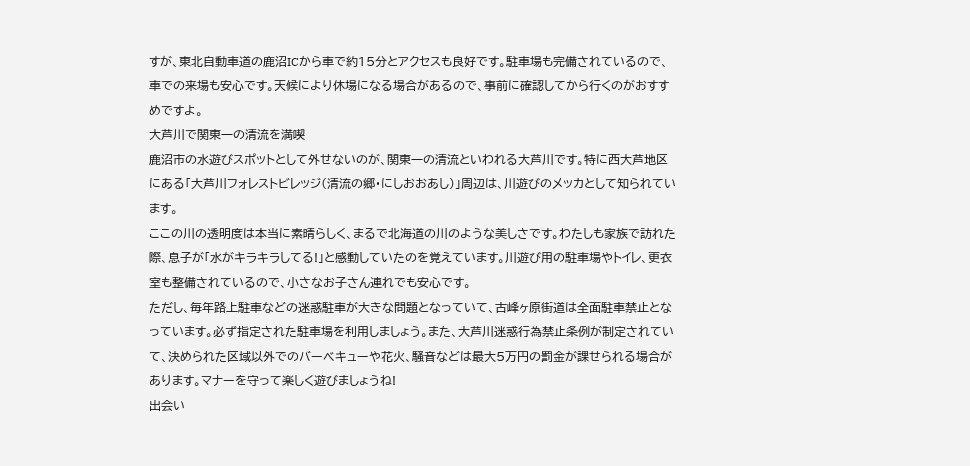すが、東北自動車道の鹿沼ICから車で約15分とアクセスも良好です。駐車場も完備されているので、車での来場も安心です。天候により休場になる場合があるので、事前に確認してから行くのがおすすめですよ。
大芦川で関東一の清流を満喫
鹿沼市の水遊びスポットとして外せないのが、関東一の清流といわれる大芦川です。特に西大芦地区にある「大芦川フォレストビレッジ(清流の郷・にしおおあし)」周辺は、川遊びのメッカとして知られています。
ここの川の透明度は本当に素晴らしく、まるで北海道の川のような美しさです。わたしも家族で訪れた際、息子が「水がキラキラしてる!」と感動していたのを覚えています。川遊び用の駐車場やトイレ、更衣室も整備されているので、小さなお子さん連れでも安心です。
ただし、毎年路上駐車などの迷惑駐車が大きな問題となっていて、古峰ヶ原街道は全面駐車禁止となっています。必ず指定された駐車場を利用しましょう。また、大芦川迷惑行為禁止条例が制定されていて、決められた区域以外でのバーベキューや花火、騒音などは最大5万円の罰金が課せられる場合があります。マナーを守って楽しく遊びましょうね!
出会い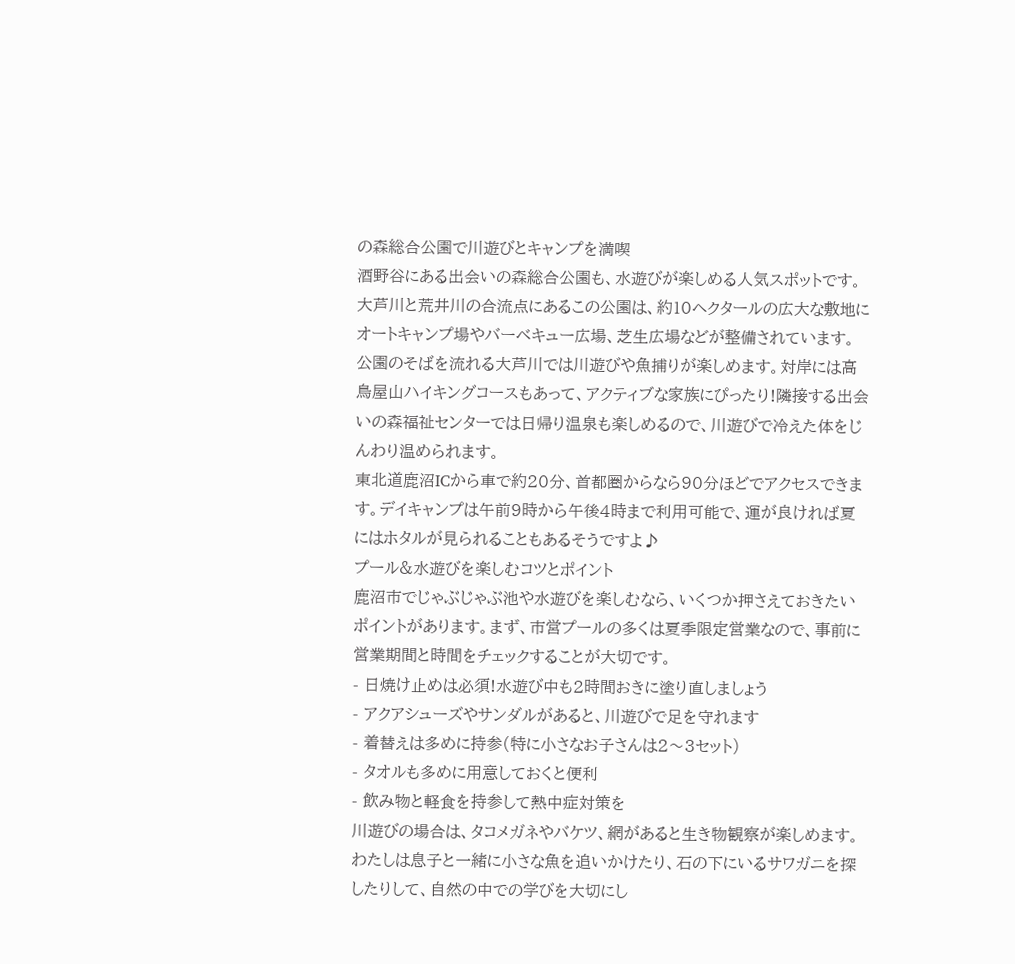の森総合公園で川遊びとキャンプを満喫
酒野谷にある出会いの森総合公園も、水遊びが楽しめる人気スポットです。大芦川と荒井川の合流点にあるこの公園は、約10ヘクタールの広大な敷地にオートキャンプ場やバーベキュー広場、芝生広場などが整備されています。
公園のそばを流れる大芦川では川遊びや魚捕りが楽しめます。対岸には高鳥屋山ハイキングコースもあって、アクティブな家族にぴったり!隣接する出会いの森福祉センターでは日帰り温泉も楽しめるので、川遊びで冷えた体をじんわり温められます。
東北道鹿沼ICから車で約20分、首都圏からなら90分ほどでアクセスできます。デイキャンプは午前9時から午後4時まで利用可能で、運が良ければ夏にはホタルが見られることもあるそうですよ♪
プール&水遊びを楽しむコツとポイント
鹿沼市でじゃぶじゃぶ池や水遊びを楽しむなら、いくつか押さえておきたいポイントがあります。まず、市営プールの多くは夏季限定営業なので、事前に営業期間と時間をチェックすることが大切です。
- 日焼け止めは必須!水遊び中も2時間おきに塗り直しましょう
- アクアシューズやサンダルがあると、川遊びで足を守れます
- 着替えは多めに持参(特に小さなお子さんは2〜3セット)
- タオルも多めに用意しておくと便利
- 飲み物と軽食を持参して熱中症対策を
川遊びの場合は、タコメガネやバケツ、網があると生き物観察が楽しめます。わたしは息子と一緒に小さな魚を追いかけたり、石の下にいるサワガニを探したりして、自然の中での学びを大切にし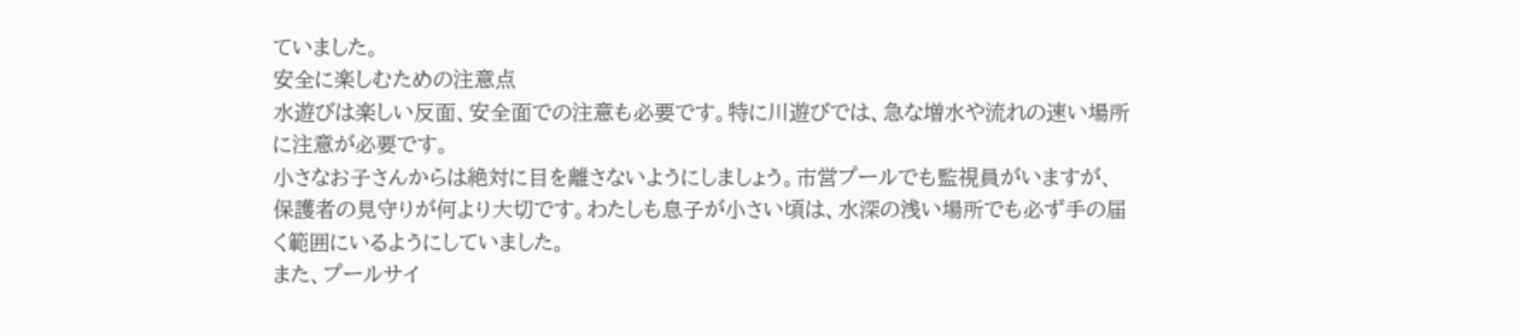ていました。
安全に楽しむための注意点
水遊びは楽しい反面、安全面での注意も必要です。特に川遊びでは、急な増水や流れの速い場所に注意が必要です。
小さなお子さんからは絶対に目を離さないようにしましょう。市営プールでも監視員がいますが、保護者の見守りが何より大切です。わたしも息子が小さい頃は、水深の浅い場所でも必ず手の届く範囲にいるようにしていました。
また、プールサイ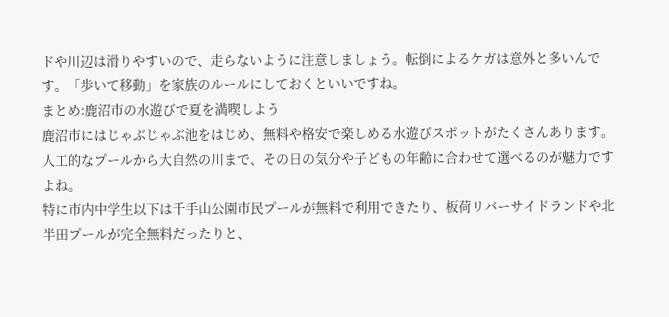ドや川辺は滑りやすいので、走らないように注意しましょう。転倒によるケガは意外と多いんです。「歩いて移動」を家族のルールにしておくといいですね。
まとめ:鹿沼市の水遊びで夏を満喫しよう
鹿沼市にはじゃぶじゃぶ池をはじめ、無料や格安で楽しめる水遊びスポットがたくさんあります。人工的なプールから大自然の川まで、その日の気分や子どもの年齢に合わせて選べるのが魅力ですよね。
特に市内中学生以下は千手山公園市民プールが無料で利用できたり、板荷リバーサイドランドや北半田プールが完全無料だったりと、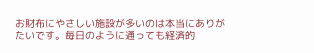お財布にやさしい施設が多いのは本当にありがたいです。毎日のように通っても経済的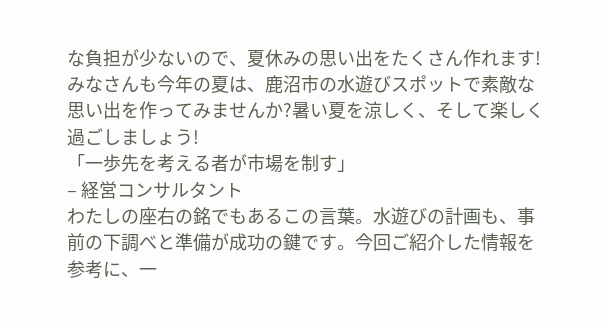な負担が少ないので、夏休みの思い出をたくさん作れます!
みなさんも今年の夏は、鹿沼市の水遊びスポットで素敵な思い出を作ってみませんか?暑い夏を涼しく、そして楽しく過ごしましょう!
「一歩先を考える者が市場を制す」
– 経営コンサルタント
わたしの座右の銘でもあるこの言葉。水遊びの計画も、事前の下調べと準備が成功の鍵です。今回ご紹介した情報を参考に、一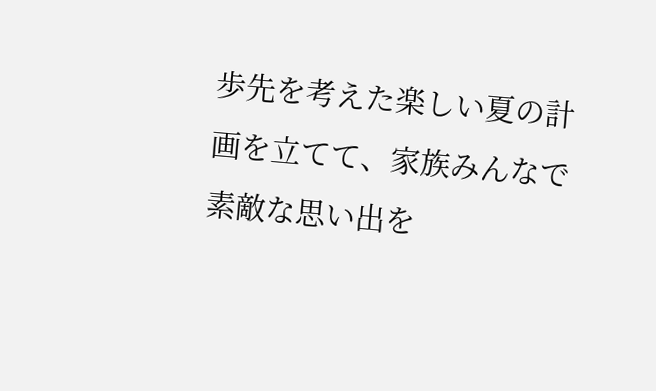歩先を考えた楽しい夏の計画を立てて、家族みんなで素敵な思い出を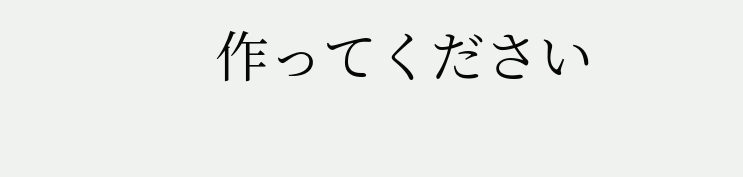作ってください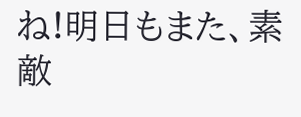ね!明日もまた、素敵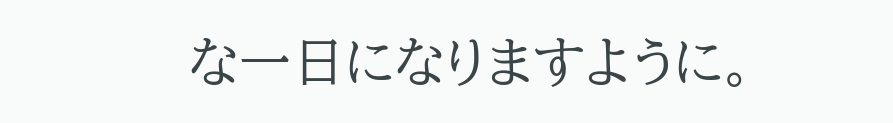な一日になりますように。